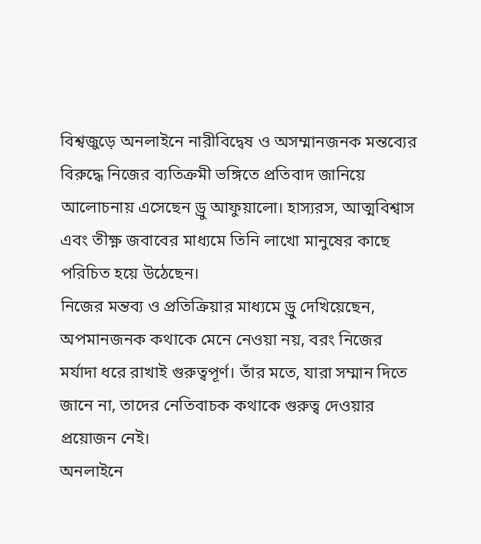বিশ্বজুড়ে অনলাইনে নারীবিদ্বেষ ও অসম্মানজনক মন্তব্যের বিরুদ্ধে নিজের ব্যতিক্রমী ভঙ্গিতে প্রতিবাদ জানিয়ে আলোচনায় এসেছেন ড্রু আফুয়ালো। হাস্যরস, আত্মবিশ্বাস এবং তীক্ষ্ণ জবাবের মাধ্যমে তিনি লাখো মানুষের কাছে পরিচিত হয়ে উঠেছেন।
নিজের মন্তব্য ও প্রতিক্রিয়ার মাধ্যমে ড্রু দেখিয়েছেন, অপমানজনক কথাকে মেনে নেওয়া নয়, বরং নিজের মর্যাদা ধরে রাখাই গুরুত্বপূর্ণ। তাঁর মতে, যারা সম্মান দিতে জানে না, তাদের নেতিবাচক কথাকে গুরুত্ব দেওয়ার প্রয়োজন নেই।
অনলাইনে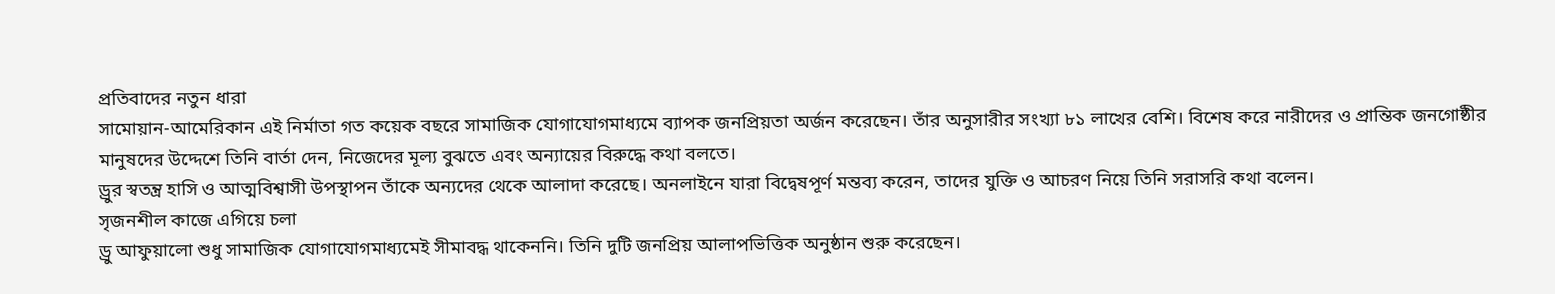প্রতিবাদের নতুন ধারা
সামোয়ান-আমেরিকান এই নির্মাতা গত কয়েক বছরে সামাজিক যোগাযোগমাধ্যমে ব্যাপক জনপ্রিয়তা অর্জন করেছেন। তাঁর অনুসারীর সংখ্যা ৮১ লাখের বেশি। বিশেষ করে নারীদের ও প্রান্তিক জনগোষ্ঠীর মানুষদের উদ্দেশে তিনি বার্তা দেন, নিজেদের মূল্য বুঝতে এবং অন্যায়ের বিরুদ্ধে কথা বলতে।
ড্রুর স্বতন্ত্র হাসি ও আত্মবিশ্বাসী উপস্থাপন তাঁকে অন্যদের থেকে আলাদা করেছে। অনলাইনে যারা বিদ্বেষপূর্ণ মন্তব্য করেন, তাদের যুক্তি ও আচরণ নিয়ে তিনি সরাসরি কথা বলেন।
সৃজনশীল কাজে এগিয়ে চলা
ড্রু আফুয়ালো শুধু সামাজিক যোগাযোগমাধ্যমেই সীমাবদ্ধ থাকেননি। তিনি দুটি জনপ্রিয় আলাপভিত্তিক অনুষ্ঠান শুরু করেছেন।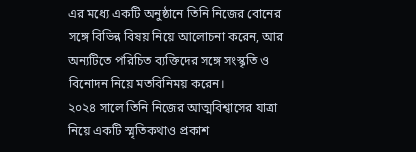এর মধ্যে একটি অনুষ্ঠানে তিনি নিজের বোনের সঙ্গে বিভিন্ন বিষয় নিয়ে আলোচনা করেন, আর অন্যটিতে পরিচিত ব্যক্তিদের সঙ্গে সংস্কৃতি ও বিনোদন নিয়ে মতবিনিময় করেন।
২০২৪ সালে তিনি নিজের আত্মবিশ্বাসের যাত্রা নিয়ে একটি স্মৃতিকথাও প্রকাশ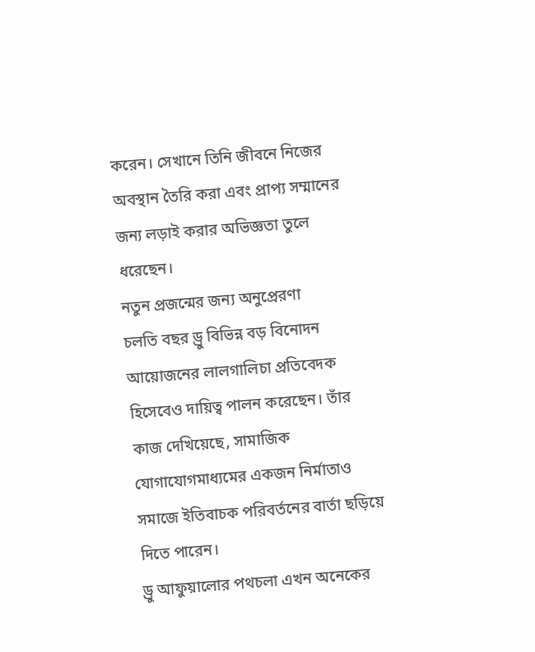করেন। সেখানে তিনি জীবনে নিজের অবস্থান তৈরি করা এবং প্রাপ্য সম্মানের জন্য লড়াই করার অভিজ্ঞতা তুলে ধরেছেন।
নতুন প্রজন্মের জন্য অনুপ্রেরণা
চলতি বছর ড্রু বিভিন্ন বড় বিনোদন আয়োজনের লালগালিচা প্রতিবেদক হিসেবেও দায়িত্ব পালন করেছেন। তাঁর কাজ দেখিয়েছে, সামাজিক যোগাযোগমাধ্যমের একজন নির্মাতাও সমাজে ইতিবাচক পরিবর্তনের বার্তা ছড়িয়ে দিতে পারেন।
ড্রু আফুয়ালোর পথচলা এখন অনেকের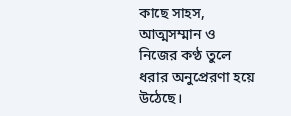কাছে সাহস, আত্মসম্মান ও নিজের কণ্ঠ তুলে ধরার অনুপ্রেরণা হয়ে উঠেছে।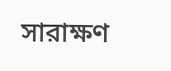সারাক্ষণ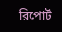রিপোর্ট